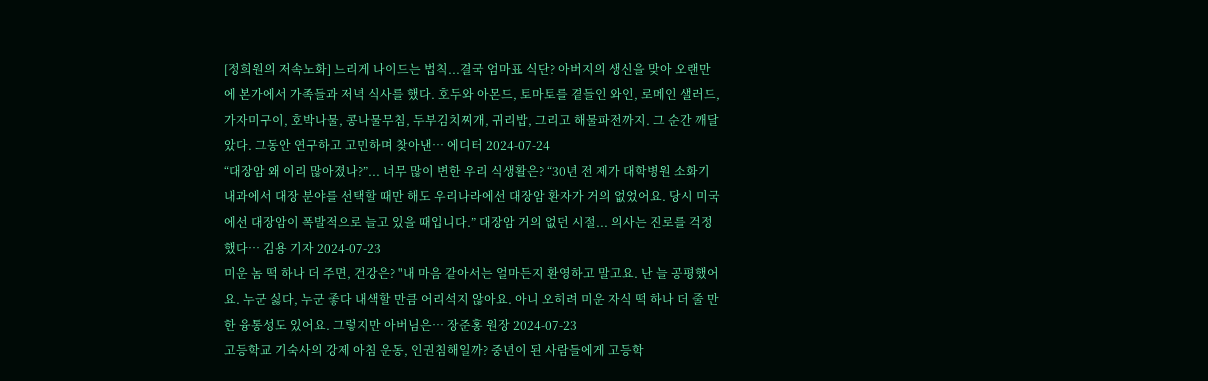[정희원의 저속노화] 느리게 나이드는 법칙...결국 엄마표 식단? 아버지의 생신을 맞아 오랜만에 본가에서 가족들과 저녁 식사를 했다. 호두와 아몬드, 토마토를 곁들인 와인, 로메인 샐러드, 가자미구이, 호박나물, 콩나물무침, 두부김치찌개, 귀리밥, 그리고 해물파전까지. 그 순간 깨달았다. 그동안 연구하고 고민하며 찾아낸… 에디터 2024-07-24
“대장암 왜 이리 많아졌나?”... 너무 많이 변한 우리 식생활은? “30년 전 제가 대학병원 소화기내과에서 대장 분야를 선택할 때만 해도 우리나라에선 대장암 환자가 거의 없었어요. 당시 미국에선 대장암이 폭발적으로 늘고 있을 때입니다.” 대장암 거의 없던 시절... 의사는 진로를 걱정했다… 김용 기자 2024-07-23
미운 놈 떡 하나 더 주면, 건강은? "내 마음 같아서는 얼마든지 환영하고 말고요. 난 늘 공평했어요. 누군 싫다, 누군 좋다 내색할 만큼 어리석지 않아요. 아니 오히려 미운 자식 떡 하나 더 줄 만한 융통성도 있어요. 그렇지만 아버님은… 장준홍 원장 2024-07-23
고등학교 기숙사의 강제 아침 운동, 인권침해일까? 중년이 된 사람들에게 고등학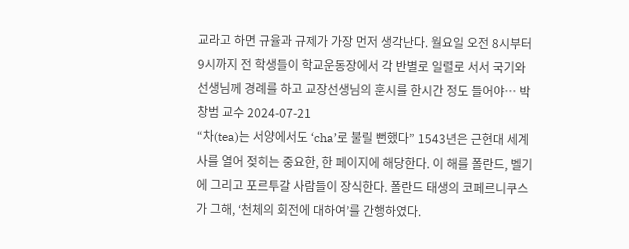교라고 하면 규율과 규제가 가장 먼저 생각난다. 월요일 오전 8시부터 9시까지 전 학생들이 학교운동장에서 각 반별로 일렬로 서서 국기와 선생님께 경례를 하고 교장선생님의 훈시를 한시간 정도 들어야… 박창범 교수 2024-07-21
“차(tea)는 서양에서도 ‘cha’로 불릴 뻔했다” 1543년은 근현대 세계사를 열어 젖히는 중요한, 한 페이지에 해당한다. 이 해를 폴란드, 벨기에 그리고 포르투갈 사람들이 장식한다. 폴란드 태생의 코페르니쿠스가 그해, ‘천체의 회전에 대하여’를 간행하였다.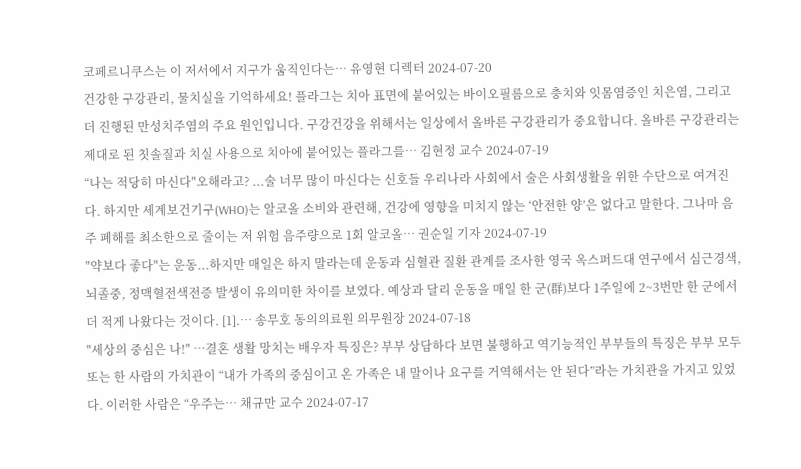코페르니쿠스는 이 저서에서 지구가 움직인다는… 유영현 디렉터 2024-07-20
건강한 구강관리, 물치실을 기억하세요! 플라그는 치아 표면에 붙어있는 바이오필름으로 충치와 잇몸염증인 치은염, 그리고 더 진행된 만성치주염의 주요 원인입니다. 구강건강을 위해서는 일상에서 올바른 구강관리가 중요합니다. 올바른 구강관리는 제대로 된 칫솔질과 치실 사용으로 치아에 붙어있는 플라그를… 김현정 교수 2024-07-19
“나는 적당히 마신다"오해라고? ...술 너무 많이 마신다는 신호들 우리나라 사회에서 술은 사회생활을 위한 수단으로 여겨진다. 하지만 세계보건기구(WHO)는 알코올 소비와 관련해, 건강에 영향을 미치지 않는 ‘안전한 양’은 없다고 말한다. 그나마 음주 폐해를 최소한으로 줄이는 저 위험 음주량으로 1회 알코올… 권순일 기자 2024-07-19
"약보다 좋다"는 운동...하지만 매일은 하지 말라는데 운동과 심혈관 질환 관계를 조사한 영국 옥스퍼드대 연구에서 심근경색, 뇌졸중, 정맥혈전색전증 발생이 유의미한 차이를 보였다. 예상과 달리 운동을 매일 한 군(群)보다 1주일에 2~3번만 한 군에서 더 적게 나왔다는 것이다. [1].… 송무호 동의의료원 의무원장 2024-07-18
"세상의 중심은 나!" …결혼 생활 망치는 배우자 특징은? 부부 상담하다 보면 불행하고 역기능적인 부부들의 특징은 부부 모두 또는 한 사람의 가치관이 “내가 가족의 중심이고 온 가족은 내 말이나 요구를 거역해서는 안 된다”라는 가치관을 가지고 있었다. 이러한 사람은 “우주는… 채규만 교수 2024-07-17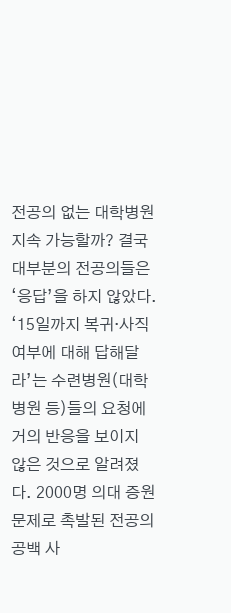전공의 없는 대학병원 지속 가능할까? 결국 대부분의 전공의들은 ‘응답’을 하지 않았다. ‘15일까지 복귀·사직 여부에 대해 답해달라’는 수련병원(대학병원 등)들의 요청에 거의 반응을 보이지 않은 것으로 알려졌다. 2000명 의대 증원 문제로 촉발된 전공의 공백 사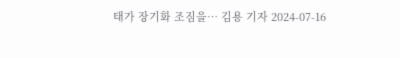태가 장기화 조짐을… 김용 기자 2024-07-16